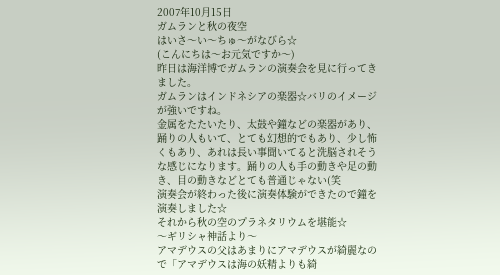2007年10月15日
ガムランと秋の夜空
はいさ〜い〜ちゅ〜がなびら☆
(こんにちは〜お元気ですか〜)
昨日は海洋博でガムランの演奏会を見に行ってきました。
ガムランはインドネシアの楽器☆バリのイメージが強いですね。
金属をたたいたり、太鼓や鐘などの楽器があり、踊りの人もいて、とても幻想的でもあり、少し怖くもあり、あれは長い事聞いてると洗脳されそうな感じになります。踊りの人も手の動きや足の動き、目の動きなどとても普通じゃない(笑
演奏会が終わった後に演奏体験ができたので鐘を演奏しました☆
それから秋の空のプラネタリウムを堪能☆
〜ギリシャ神話より〜
アマデウスの父はあまりにアマデウスが綺麗なので「アマデウスは海の妖精よりも綺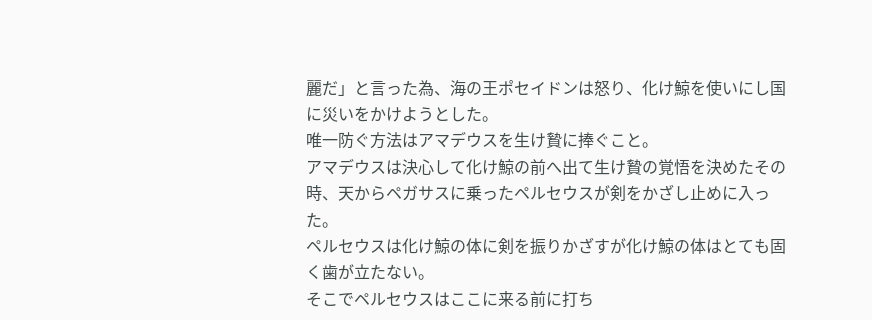麗だ」と言った為、海の王ポセイドンは怒り、化け鯨を使いにし国に災いをかけようとした。
唯一防ぐ方法はアマデウスを生け贄に捧ぐこと。
アマデウスは決心して化け鯨の前へ出て生け贄の覚悟を決めたその時、天からペガサスに乗ったペルセウスが剣をかざし止めに入った。
ペルセウスは化け鯨の体に剣を振りかざすが化け鯨の体はとても固く歯が立たない。
そこでペルセウスはここに来る前に打ち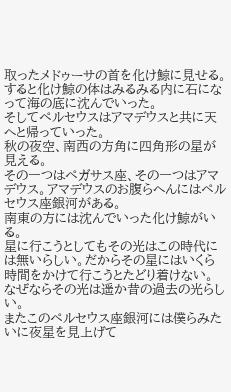取ったメドゥーサの首を化け鯨に見せる。すると化け鯨の体はみるみる内に石になって海の底に沈んでいった。
そしてペルセウスはアマデウスと共に天へと帰っていった。
秋の夜空、南西の方角に四角形の星が見える。
その一つはペガサス座、その一つはアマデウス。アマデウスのお腹らへんにはペルセウス座銀河がある。
南東の方には沈んでいった化け鯨がいる。
星に行こうとしてもその光はこの時代には無いらしい。だからその星にはいくら時間をかけて行こうとたどり着けない。
なぜならその光は遥か昔の過去の光らしい。
またこのペルセウス座銀河には僕らみたいに夜星を見上げて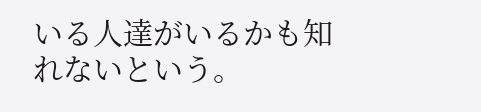いる人達がいるかも知れないという。